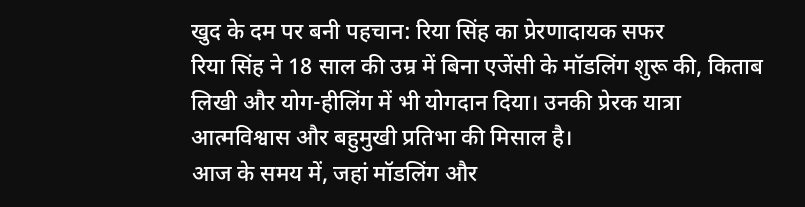खुद के दम पर बनी पहचान: रिया सिंह का प्रेरणादायक सफर
रिया सिंह ने 18 साल की उम्र में बिना एजेंसी के मॉडलिंग शुरू की, किताब लिखी और योग-हीलिंग में भी योगदान दिया। उनकी प्रेरक यात्रा आत्मविश्वास और बहुमुखी प्रतिभा की मिसाल है।
आज के समय में, जहां मॉडलिंग और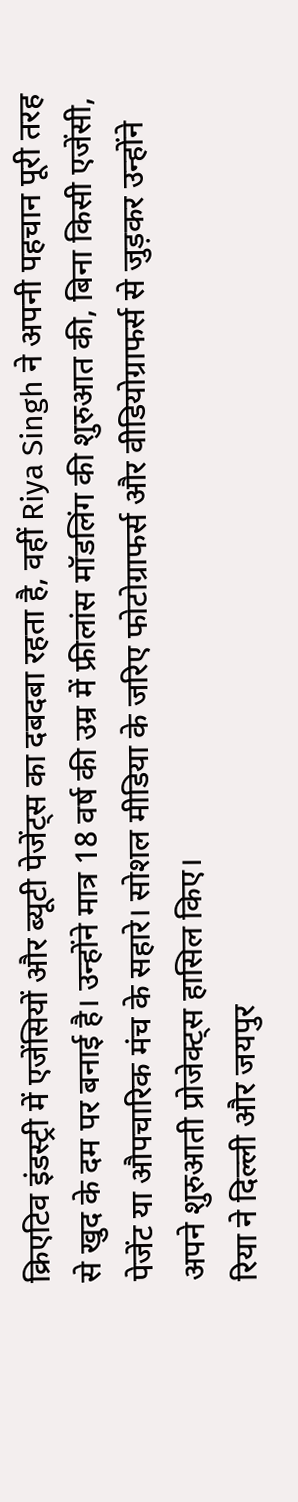क्रिएटिव इंडस्ट्री में एजेंसियों और ब्यूटी पेजेंट्स का दबदबा रहता है, वहीं Riya Singh ने अपनी पहचान पूरी तरह से खुद के दम पर बनाई है। उन्होंने मात्र 18 वर्ष की उम्र में फ्रीलांस मॉडलिंग की शुरुआत की, बिना किसी एजेंसी, पेजेंट या औपचारिक मंच के सहारे। सोशल मीडिया के जरिए फोटोग्राफर्स और वीडियोग्राफर्स से जुड़कर उन्होंने अपने शुरुआती प्रोजेक्ट्स हासिल किए।
रिया ने दिल्ली और जयपुर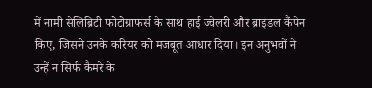में नामी सेलिब्रिटी फोटोग्राफर्स के साथ हाई ज्वेलरी और ब्राइडल कैंपेन किए, जिसने उनके करियर को मजबूत आधार दिया। इन अनुभवों ने उन्हें न सिर्फ कैमरे के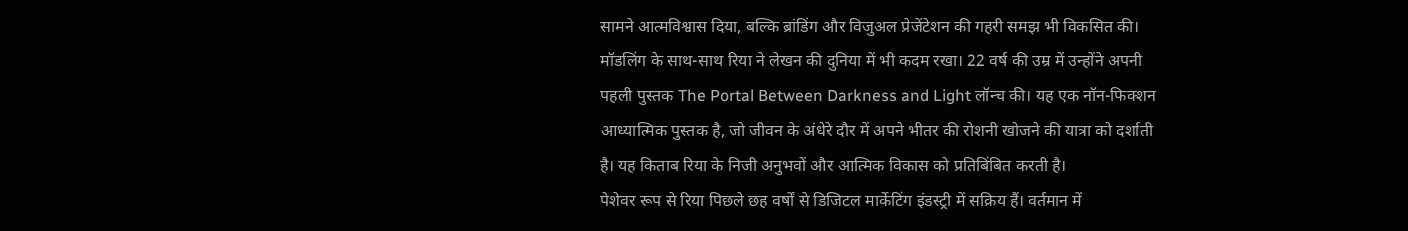सामने आत्मविश्वास दिया, बल्कि ब्रांडिंग और विजुअल प्रेजेंटेशन की गहरी समझ भी विकसित की।
मॉडलिंग के साथ-साथ रिया ने लेखन की दुनिया में भी कदम रखा। 22 वर्ष की उम्र में उन्होंने अपनी पहली पुस्तक The Portal Between Darkness and Light लॉन्च की। यह एक नॉन-फिक्शन आध्यात्मिक पुस्तक है, जो जीवन के अंधेरे दौर में अपने भीतर की रोशनी खोजने की यात्रा को दर्शाती है। यह किताब रिया के निजी अनुभवों और आत्मिक विकास को प्रतिबिंबित करती है।
पेशेवर रूप से रिया पिछले छह वर्षों से डिजिटल मार्केटिंग इंडस्ट्री में सक्रिय हैं। वर्तमान में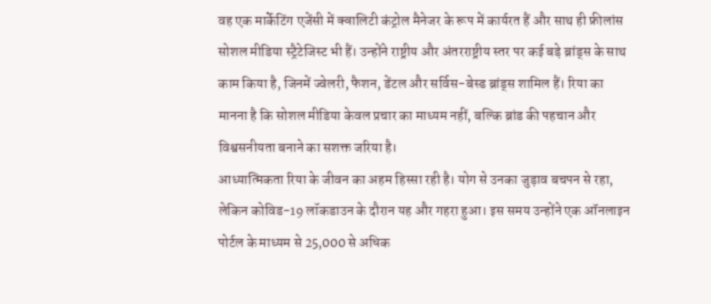वह एक मार्केटिंग एजेंसी में क्वालिटी कंट्रोल मैनेजर के रूप में कार्यरत हैं और साथ ही फ्रीलांस सोशल मीडिया स्ट्रैटेजिस्ट भी हैं। उन्होंने राष्ट्रीय और अंतरराष्ट्रीय स्तर पर कई बड़े ब्रांड्स के साथ काम किया है, जिनमें ज्वेलरी, फैशन, डेंटल और सर्विस-बेस्ड ब्रांड्स शामिल हैं। रिया का मानना है कि सोशल मीडिया केवल प्रचार का माध्यम नहीं, बल्कि ब्रांड की पहचान और विश्वसनीयता बनाने का सशक्त जरिया है।
आध्यात्मिकता रिया के जीवन का अहम हिस्सा रही है। योग से उनका जुड़ाव बचपन से रहा, लेकिन कोविड-19 लॉकडाउन के दौरान यह और गहरा हुआ। इस समय उन्होंने एक ऑनलाइन पोर्टल के माध्यम से 25,000 से अधिक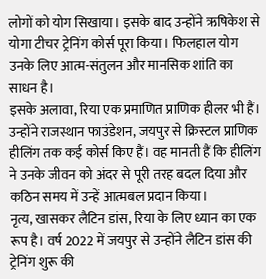लोगों को योग सिखाया। इसके बाद उन्होंने ऋषिकेश से योगा टीचर ट्रेनिंग कोर्स पूरा किया। फिलहाल योग उनके लिए आत्म-संतुलन और मानसिक शांति का साधन है।
इसके अलावा, रिया एक प्रमाणित प्राणिक हीलर भी हैं। उन्होंने राजस्थान फाउंडेशन, जयपुर से क्रिस्टल प्राणिक हीलिंग तक कई कोर्स किए हैं। वह मानती हैं कि हीलिंग ने उनके जीवन को अंदर से पूरी तरह बदल दिया और कठिन समय में उन्हें आत्मबल प्रदान किया।
नृत्य, खासकर लैटिन डांस, रिया के लिए ध्यान का एक रूप है। वर्ष 2022 में जयपुर से उन्होंने लैटिन डांस की ट्रेनिंग शुरू की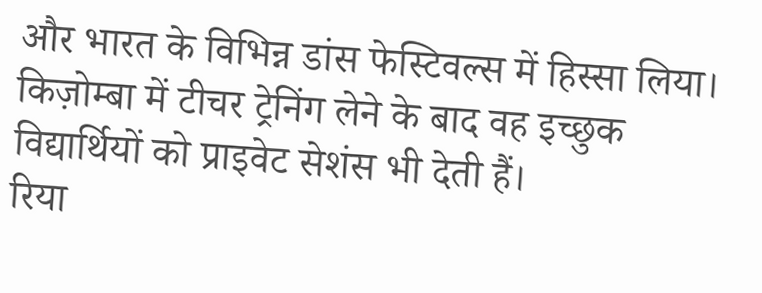और भारत के विभिन्न डांस फेस्टिवल्स में हिस्सा लिया। किज़ोम्बा में टीचर ट्रेनिंग लेने के बाद वह इच्छुक विद्यार्थियों को प्राइवेट सेशंस भी देती हैं।
रिया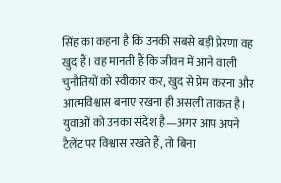सिंह का कहना है कि उनकी सबसे बड़ी प्रेरणा वह खुद हैं। वह मानती हैं कि जीवन में आने वाली चुनौतियों को स्वीकार कर, खुद से प्रेम करना और आत्मविश्वास बनाए रखना ही असली ताकत है। युवाओं को उनका संदेश है—अगर आप अपने टैलेंट पर विश्वास रखते हैं, तो बिना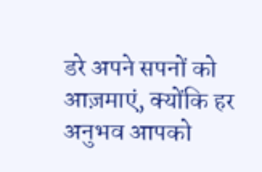डरे अपने सपनों को आज़माएं, क्योंकि हर अनुभव आपको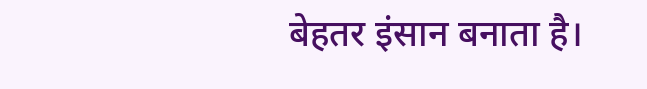बेहतर इंसान बनाता है।